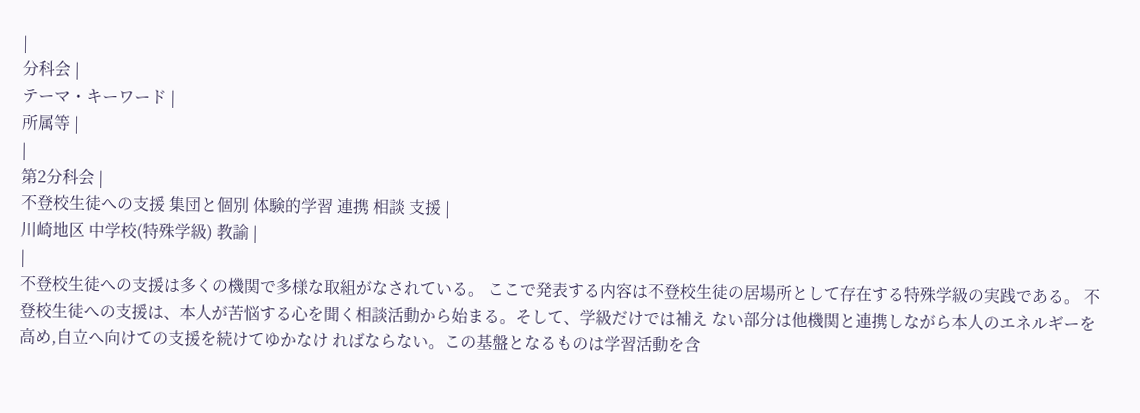|
分科会 |
テーマ・キーワード |
所属等 |
|
第2分科会 |
不登校生徒への支援 集団と個別 体験的学習 連携 相談 支援 |
川崎地区 中学校(特殊学級) 教諭 |
|
不登校生徒への支援は多くの機関で多様な取組がなされている。 ここで発表する内容は不登校生徒の居場所として存在する特殊学級の実践である。 不登校生徒への支援は、本人が苦悩する心を聞く相談活動から始まる。そして、学級だけでは補え ない部分は他機関と連携しながら本人のエネルギーを高め,自立へ向けての支援を続けてゆかなけ ればならない。この基盤となるものは学習活動を含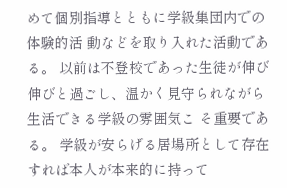めて個別指導とともに学級集団内での体験的活 動などを取り入れた活動である。 以前は不登校であった生徒が伸び伸びと過ごし、温かく見守られながら生活できる学級の雰囲気こ そ重要である。 学級が安らげる居場所として存在すれば本人が本来的に持って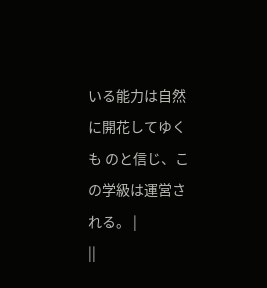いる能力は自然に開花してゆくも のと信じ、この学級は運営される。 |
||